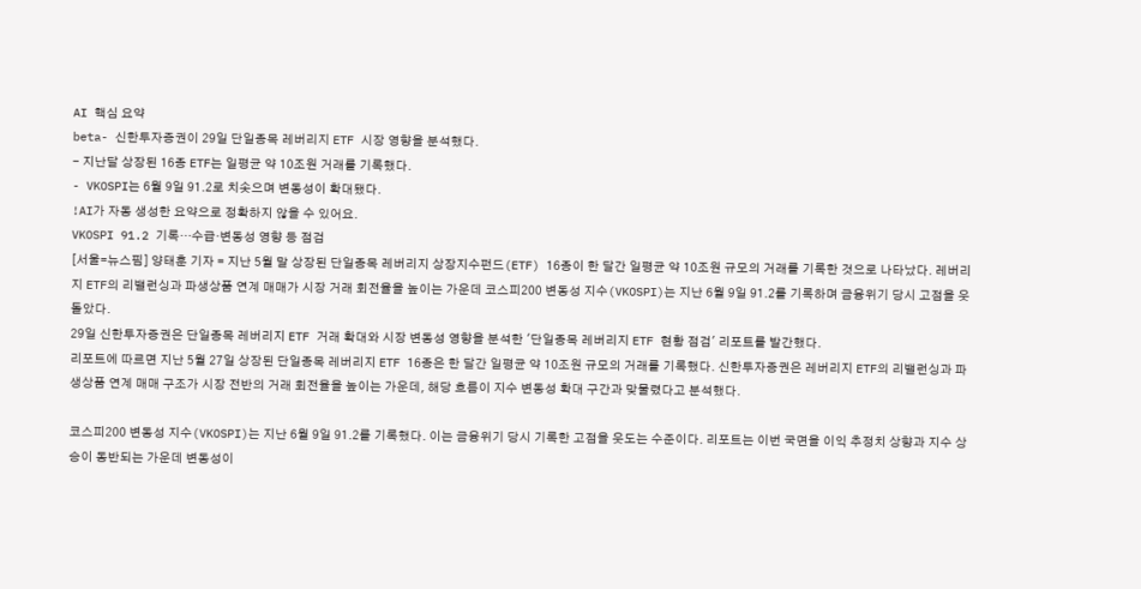AI 핵심 요약
beta- 신한투자증권이 29일 단일종목 레버리지 ETF 시장 영향을 분석했다.
- 지난달 상장된 16종 ETF는 일평균 약 10조원 거래를 기록했다.
- VKOSPI는 6월 9일 91.2로 치솟으며 변동성이 확대됐다.
!AI가 자동 생성한 요약으로 정확하지 않을 수 있어요.
VKOSPI 91.2 기록…수급·변동성 영향 등 점검
[서울=뉴스핌] 양태훈 기자 = 지난 5월 말 상장된 단일종목 레버리지 상장지수펀드(ETF) 16종이 한 달간 일평균 약 10조원 규모의 거래를 기록한 것으로 나타났다. 레버리지 ETF의 리밸런싱과 파생상품 연계 매매가 시장 거래 회전율을 높이는 가운데 코스피200 변동성 지수(VKOSPI)는 지난 6월 9일 91.2를 기록하며 금융위기 당시 고점을 웃돌았다.
29일 신한투자증권은 단일종목 레버리지 ETF 거래 확대와 시장 변동성 영향을 분석한 '단일종목 레버리지 ETF 현황 점검' 리포트를 발간했다.
리포트에 따르면 지난 5월 27일 상장된 단일종목 레버리지 ETF 16종은 한 달간 일평균 약 10조원 규모의 거래를 기록했다. 신한투자증권은 레버리지 ETF의 리밸런싱과 파생상품 연계 매매 구조가 시장 전반의 거래 회전율을 높이는 가운데, 해당 흐름이 지수 변동성 확대 구간과 맞물렸다고 분석했다.

코스피200 변동성 지수(VKOSPI)는 지난 6월 9일 91.2를 기록했다. 이는 금융위기 당시 기록한 고점을 웃도는 수준이다. 리포트는 이번 국면을 이익 추정치 상향과 지수 상승이 동반되는 가운데 변동성이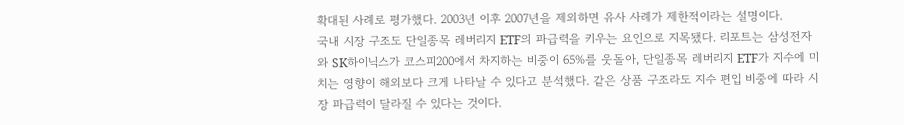확대된 사례로 평가했다. 2003년 이후 2007년을 제외하면 유사 사례가 제한적이라는 설명이다.
국내 시장 구조도 단일종목 레버리지 ETF의 파급력을 키우는 요인으로 지목됐다. 리포트는 삼성전자와 SK하이닉스가 코스피200에서 차지하는 비중이 65%를 웃돌아, 단일종목 레버리지 ETF가 지수에 미치는 영향이 해외보다 크게 나타날 수 있다고 분석했다. 같은 상품 구조라도 지수 편입 비중에 따라 시장 파급력이 달라질 수 있다는 것이다.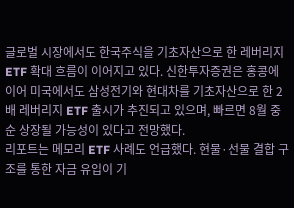글로벌 시장에서도 한국주식을 기초자산으로 한 레버리지 ETF 확대 흐름이 이어지고 있다. 신한투자증권은 홍콩에 이어 미국에서도 삼성전기와 현대차를 기초자산으로 한 2배 레버리지 ETF 출시가 추진되고 있으며, 빠르면 8월 중순 상장될 가능성이 있다고 전망했다.
리포트는 메모리 ETF 사례도 언급했다. 현물·선물 결합 구조를 통한 자금 유입이 기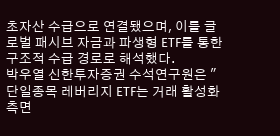초자산 수급으로 연결됐으며, 이를 글로벌 패시브 자금과 파생형 ETF를 통한 구조적 수급 경로로 해석했다.
박우열 신한투자증권 수석연구원은 "단일종목 레버리지 ETF는 거래 활성화 측면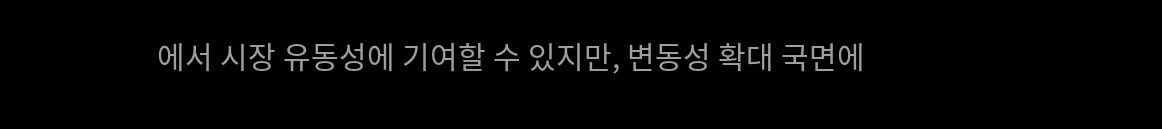에서 시장 유동성에 기여할 수 있지만, 변동성 확대 국면에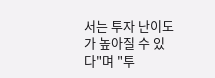서는 투자 난이도가 높아질 수 있다"며 "투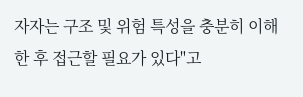자자는 구조 및 위험 특성을 충분히 이해한 후 접근할 필요가 있다"고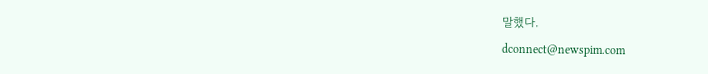말했다.
dconnect@newspim.com